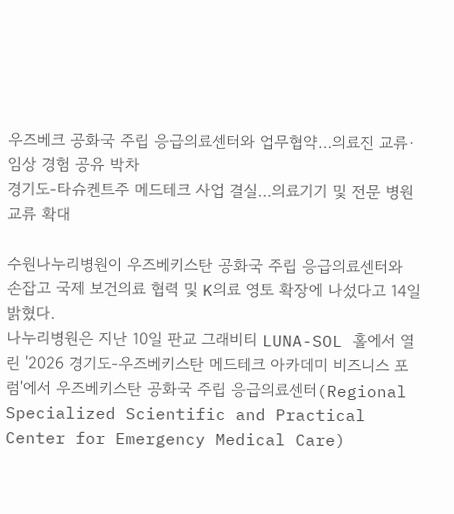우즈베크 공화국 주립 응급의료센터와 업무협약…의료진 교류·임상 경험 공유 박차
경기도-타슈켄트주 메드테크 사업 결실…의료기기 및 전문 병원 교류 확대

수원나누리병원이 우즈베키스탄 공화국 주립 응급의료센터와 손잡고 국제 보건의료 협력 및 K의료 영토 확장에 나섰다고 14일 밝혔다.
나누리병원은 지난 10일 판교 그래비티 LUNA-SOL 홀에서 열린 '2026 경기도-우즈베키스탄 메드테크 아카데미 비즈니스 포럼'에서 우즈베키스탄 공화국 주립 응급의료센터(Regional Specialized Scientific and Practical Center for Emergency Medical Care)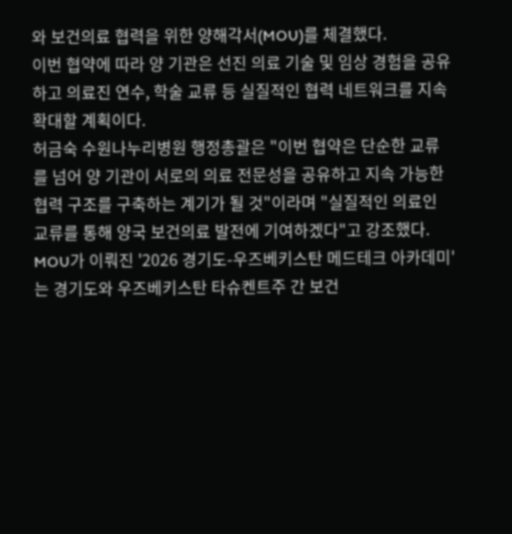와 보건의료 협력을 위한 양해각서(MOU)를 체결했다.
이번 협약에 따라 양 기관은 선진 의료 기술 및 임상 경험을 공유하고 의료진 연수, 학술 교류 등 실질적인 협력 네트워크를 지속 확대할 계획이다.
허금숙 수원나누리병원 행정총괄은 "이번 협약은 단순한 교류를 넘어 양 기관이 서로의 의료 전문성을 공유하고 지속 가능한 협력 구조를 구축하는 계기가 될 것"이라며 "실질적인 의료인 교류를 통해 양국 보건의료 발전에 기여하겠다"고 강조했다.
MOU가 이뤄진 '2026 경기도-우즈베키스탄 메드테크 아카데미'는 경기도와 우즈베키스탄 타슈켄트주 간 보건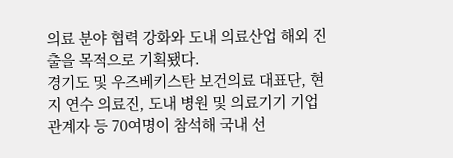의료 분야 협력 강화와 도내 의료산업 해외 진출을 목적으로 기획됐다.
경기도 및 우즈베키스탄 보건의료 대표단, 현지 연수 의료진, 도내 병원 및 의료기기 기업 관계자 등 70여명이 참석해 국내 선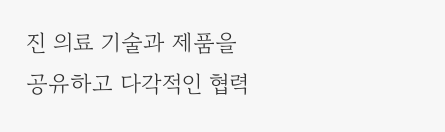진 의료 기술과 제품을 공유하고 다각적인 협력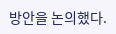방안을 논의했다.